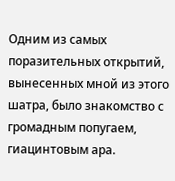Одним из самых поразительных открытий, вынесенных мной из этого шатра, было знакомство с громадным попугаем, гиацинтовым ара.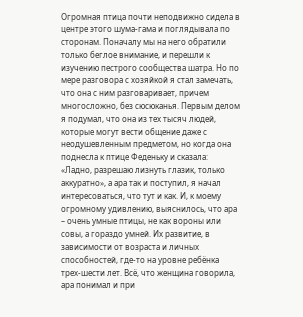Огромная птица почти неподвижно сидела в центре этого шума-гама и поглядывала по сторонам. Поначалу мы на него обратили только беглое внимание, и перешли к изучению пестрого сообщества шатра. Но по мере разговора с хозяйкой я стал замечать, что она с ним разговаривает, причем многосложно, без сюсюканья. Первым делом я подумал, что она из тех тысяч людей, которые могут вести общение даже с неодушевленным предметом, но когда она поднесла к птице Феденьку и сказала: «Ладно, разрешаю лизнуть глазик, только аккуратно», а ара так и поступил, я начал интересоваться, что тут и как. И, к моему огромному удивлению, выяснилось, что ара – очень умные птицы, не как вороны или совы, а гораздо умней. Их развитие, в зависимости от возраста и личных способностей, где-то на уровне ребёнка трех-шести лет. Всё, что женщина говорила, ара понимал и при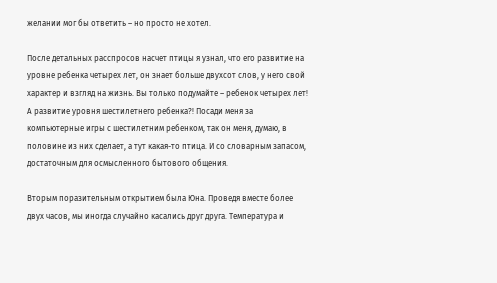желании мог бы ответить – но просто не хотел.

После детальных расспросов насчет птицы я узнал, что его развитие на уровне ребенка четырех лет, он знает больше двухсот слов, у него свой характер и взгляд на жизнь. Вы только подумайте – ребенок четырех лет! А развитие уровня шестилетнего ребенка?! Посади меня за компьютерные игры с шестилетним ребенком, так он меня, думаю, в половине из них сделает, а тут какая-то птица. И со словарным запасом, достаточным для осмысленного бытового общения.

Вторым поразительным открытием была Юна. Проведя вместе более двух часов, мы иногда случайно касались друг друга. Температура и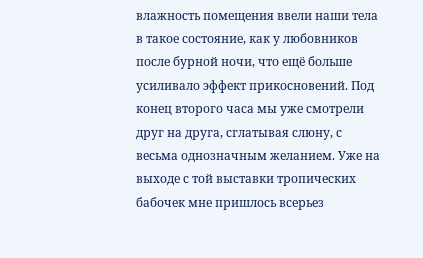влажность помещения ввели наши тела в такое состояние, как у любовников после бурной ночи, что ещё больше усиливало эффект прикосновений. Под конец второго часа мы уже смотрели друг на друга, сглатывая слюну, с весьма однозначным желанием. Уже на выходе с той выставки тропических бабочек мне пришлось всерьез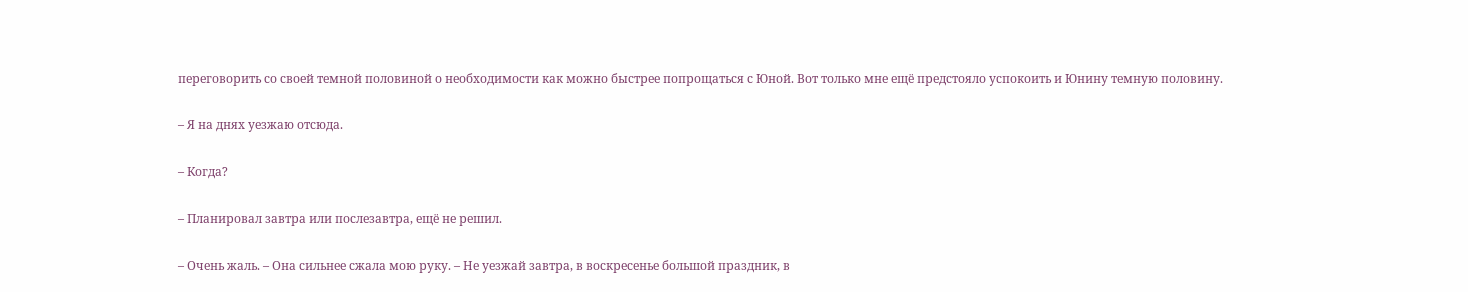переговорить со своей темной половиной о необходимости как можно быстрее попрощаться с Юной. Вот только мне ещё предстояло успокоить и Юнину темную половину.

– Я на днях уезжаю отсюда.

– Когда?

– Планировал завтра или послезавтра, ещё не решил.

– Очень жаль. – Она сильнее сжала мою руку. – Не уезжай завтра, в воскресенье большой праздник, в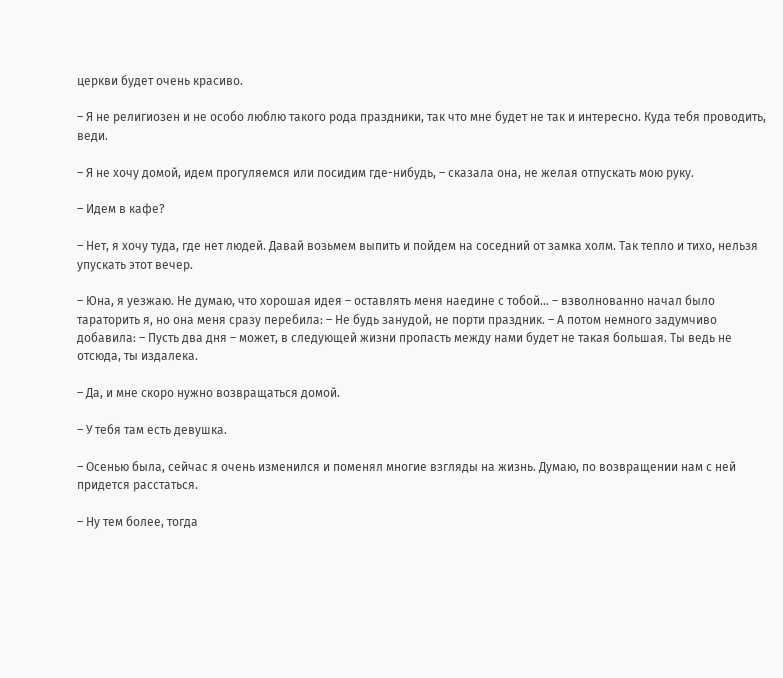церкви будет очень красиво.

– Я не религиозен и не особо люблю такого рода праздники, так что мне будет не так и интересно. Куда тебя проводить, веди.

– Я не хочу домой, идем прогуляемся или посидим где-нибудь, – сказала она, не желая отпускать мою руку.

– Идем в кафе?

– Нет, я хочу туда, где нет людей. Давай возьмем выпить и пойдем на соседний от замка холм. Так тепло и тихо, нельзя упускать этот вечер.

– Юна, я уезжаю. Не думаю, что хорошая идея – оставлять меня наедине с тобой… – взволнованно начал было тараторить я, но она меня сразу перебила: – Не будь занудой, не порти праздник. – А потом немного задумчиво добавила: – Пусть два дня – может, в следующей жизни пропасть между нами будет не такая большая. Ты ведь не отсюда, ты издалека.

– Да, и мне скоро нужно возвращаться домой.

– У тебя там есть девушка.

– Осенью была, сейчас я очень изменился и поменял многие взгляды на жизнь. Думаю, по возвращении нам с ней придется расстаться.

– Ну тем более, тогда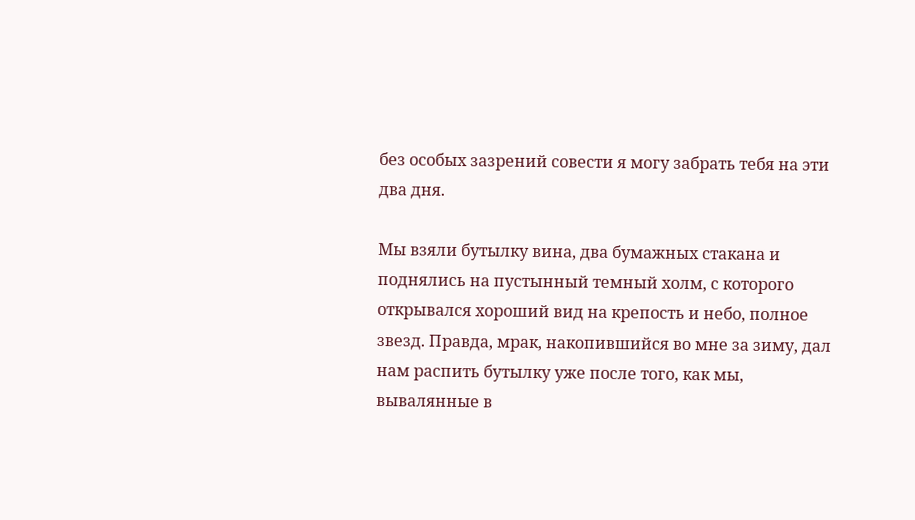без особых зазрений совести я могу забрать тебя на эти два дня.

Мы взяли бутылку вина, два бумажных стакана и поднялись на пустынный темный холм, с которого открывался хороший вид на крепость и небо, полное звезд. Правда, мрак, накопившийся во мне за зиму, дал нам распить бутылку уже после того, как мы, вывалянные в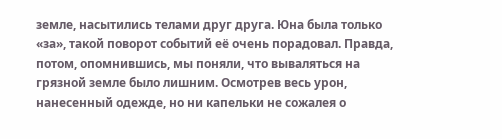земле, насытились телами друг друга. Юна была только «за», такой поворот событий её очень порадовал. Правда, потом, опомнившись, мы поняли, что вываляться на грязной земле было лишним. Осмотрев весь урон, нанесенный одежде, но ни капельки не сожалея о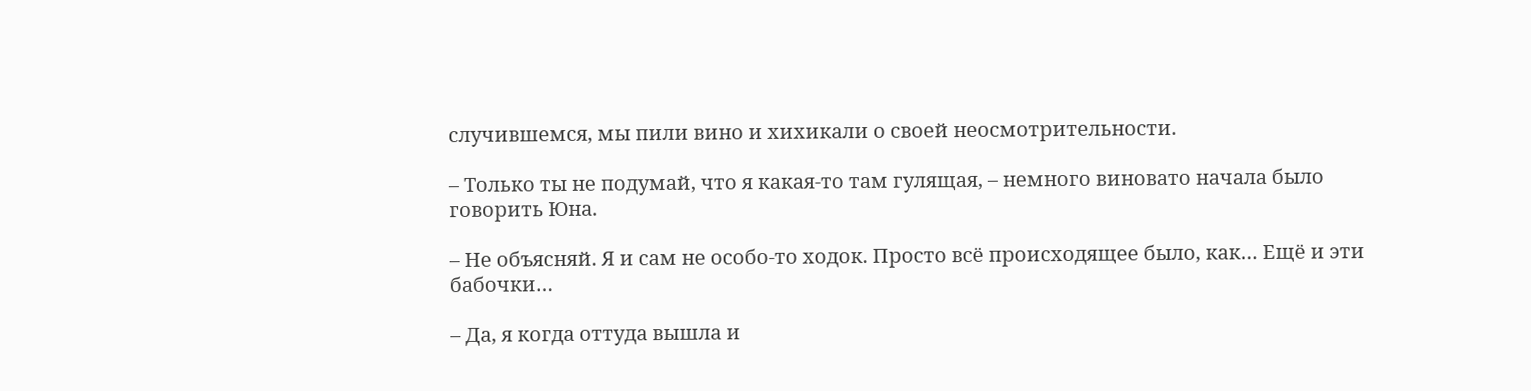случившемся, мы пили вино и хихикали о своей неосмотрительности.

– Только ты не подумай, что я какая-то там гулящая, – немного виновато начала было говорить Юна.

– Не объясняй. Я и сам не особо-то ходок. Просто всё происходящее было, как… Ещё и эти бабочки…

– Да, я когда оттуда вышла и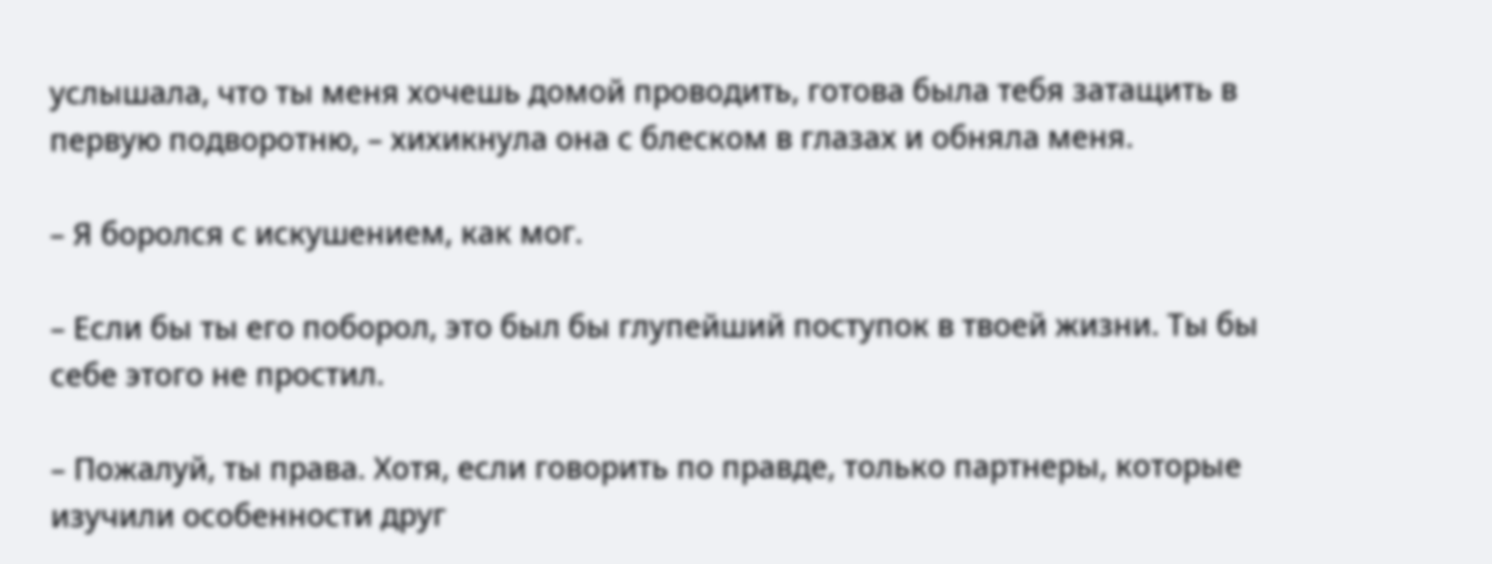услышала, что ты меня хочешь домой проводить, готова была тебя затащить в первую подворотню, – хихикнула она с блеском в глазах и обняла меня.

– Я боролся с искушением, как мог.

– Если бы ты его поборол, это был бы глупейший поступок в твоей жизни. Ты бы себе этого не простил.

– Пожалуй, ты права. Хотя, если говорить по правде, только партнеры, которые изучили особенности друг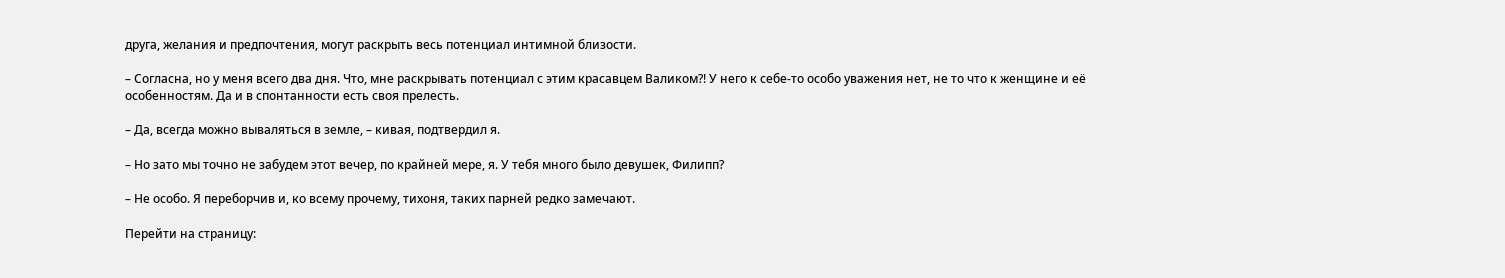друга, желания и предпочтения, могут раскрыть весь потенциал интимной близости.

– Согласна, но у меня всего два дня. Что, мне раскрывать потенциал с этим красавцем Валиком?! У него к себе-то особо уважения нет, не то что к женщине и её особенностям. Да и в спонтанности есть своя прелесть.

– Да, всегда можно вываляться в земле, – кивая, подтвердил я.

– Но зато мы точно не забудем этот вечер, по крайней мере, я. У тебя много было девушек, Филипп?

– Не особо. Я переборчив и, ко всему прочему, тихоня, таких парней редко замечают.

Перейти на страницу: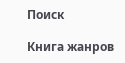Поиск

Книга жанров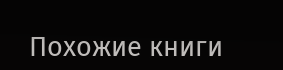Похожие книги